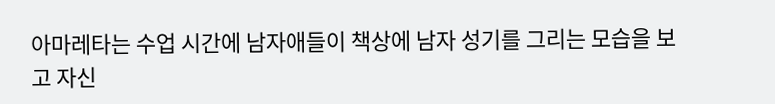아마레타는 수업 시간에 남자애들이 책상에 남자 성기를 그리는 모습을 보고 자신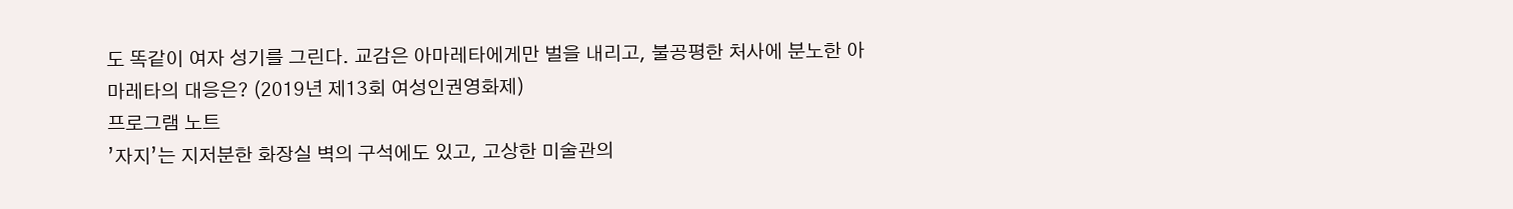도 똑같이 여자 성기를 그린다. 교감은 아마레타에게만 벌을 내리고, 불공평한 처사에 분노한 아마레타의 대응은? (2019년 제13회 여성인권영화제)
프로그램 노트
’자지’는 지저분한 화장실 벽의 구석에도 있고, 고상한 미술관의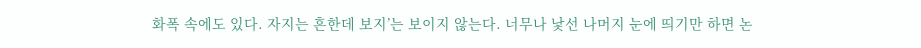화폭 속에도 있다. 자지는 흔한데 보지’는 보이지 않는다. 너무나 낯선 나머지 눈에 띄기만 하면 논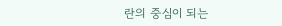란의 중심이 되는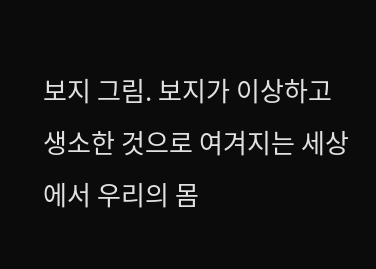보지 그림. 보지가 이상하고 생소한 것으로 여겨지는 세상에서 우리의 몸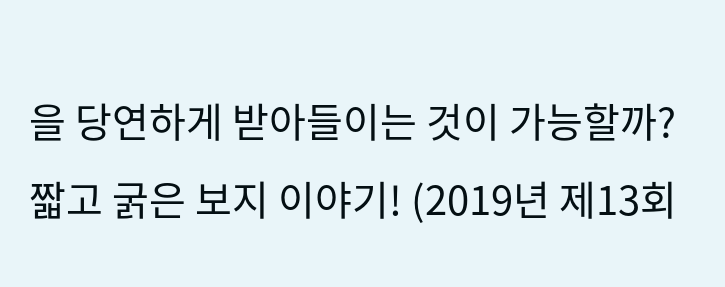을 당연하게 받아들이는 것이 가능할까? 짧고 굵은 보지 이야기! (2019년 제13회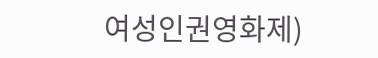여성인권영화제)